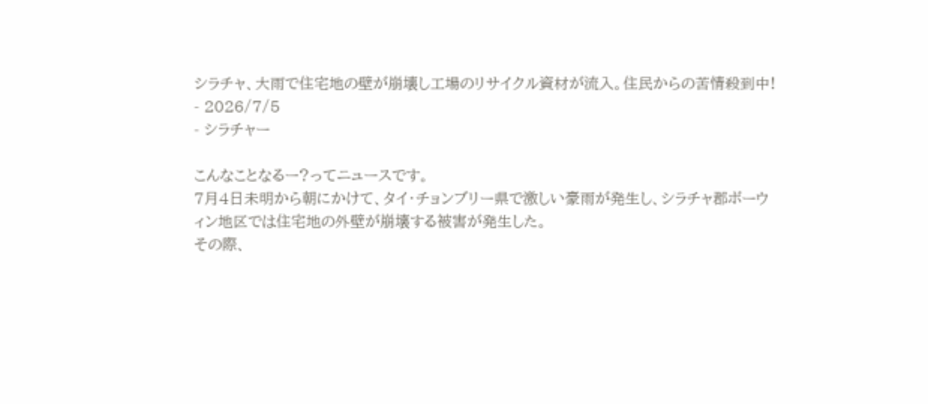シラチャ、大雨で住宅地の壁が崩壊し工場のリサイクル資材が流入。住民からの苦情殺到中!
- 2026/7/5
- シラチャー

こんなことなるー?ってニュースです。
7月4日未明から朝にかけて、タイ・チョンブリー県で激しい豪雨が発生し、シラチャ郡ボーウィン地区では住宅地の外壁が崩壊する被害が発生した。
その際、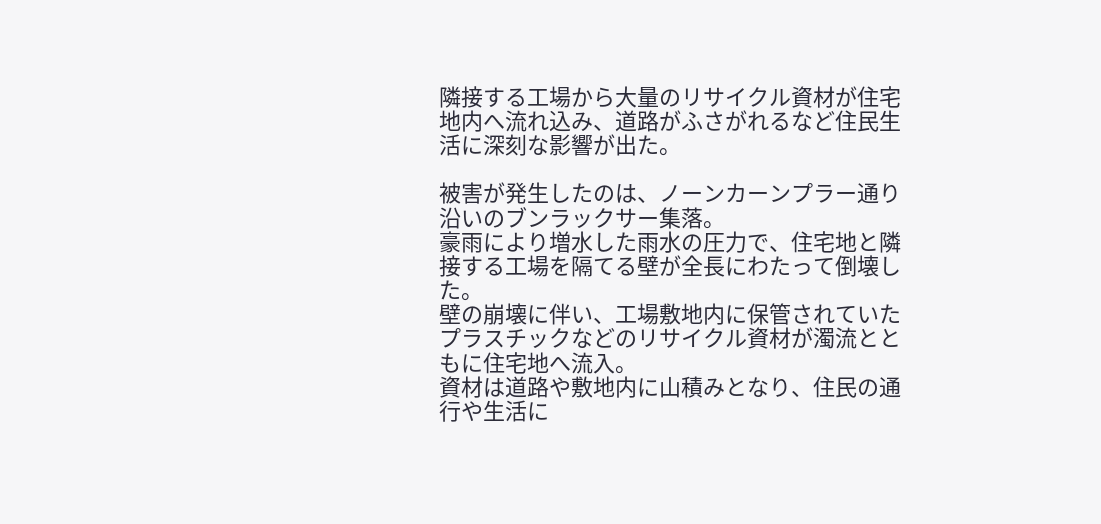隣接する工場から大量のリサイクル資材が住宅地内へ流れ込み、道路がふさがれるなど住民生活に深刻な影響が出た。

被害が発生したのは、ノーンカーンプラー通り沿いのブンラックサー集落。
豪雨により増水した雨水の圧力で、住宅地と隣接する工場を隔てる壁が全長にわたって倒壊した。
壁の崩壊に伴い、工場敷地内に保管されていたプラスチックなどのリサイクル資材が濁流とともに住宅地へ流入。
資材は道路や敷地内に山積みとなり、住民の通行や生活に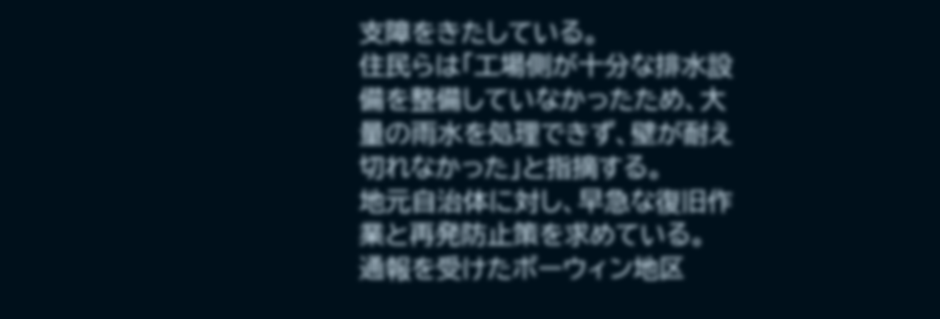支障をきたしている。
住民らは「工場側が十分な排水設備を整備していなかったため、大量の雨水を処理できず、壁が耐え切れなかった」と指摘する。
地元自治体に対し、早急な復旧作業と再発防止策を求めている。
通報を受けたボーウィン地区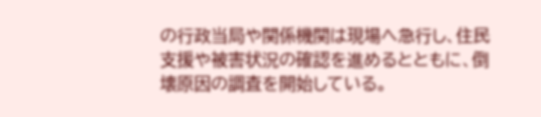の行政当局や関係機関は現場へ急行し、住民支援や被害状況の確認を進めるとともに、倒壊原因の調査を開始している。